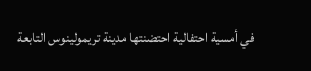في أمسية احتفالية احتضنتها مدينة تريمولينوس التابعة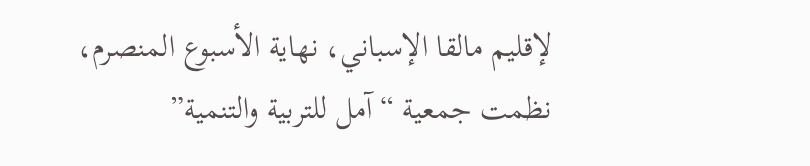لإقليم مالقا الإسباني، نهاية الأسبوع المنصرم، نظمت جمعية “آمل للتربية والتنمية”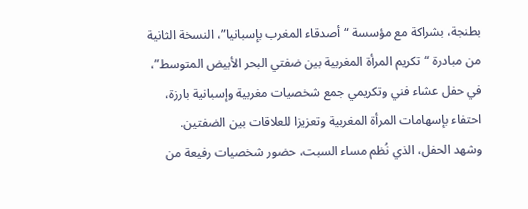بطنجة، بشراكة مع مؤسسة “أصدقاء المغرب بإسبانيا”، النسخة الثانية من مبادرة “تكريم المرأة المغربية بين ضفتي البحر الأبيض المتوسط”، في حفل عشاء فني وتكريمي جمع شخصيات مغربية وإسبانية بارزة، احتفاء بإسهامات المرأة المغربية وتعزيزا للعلاقات بين الضفتين.
وشهد الحفل، الذي نُظم مساء السبت، حضور شخصيات رفيعة من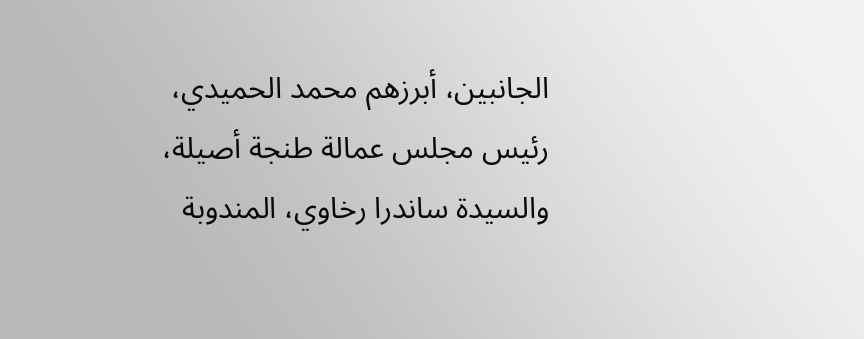الجانبين، أبرزهم محمد الحميدي، رئيس مجلس عمالة طنجة أصيلة، والسيدة ساندرا رخاوي، المندوبة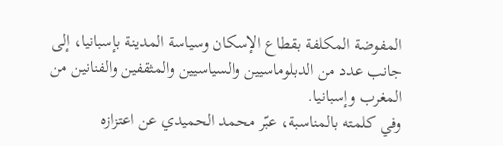المفوضة المكلفة بقطاع الإسكان وسياسة المدينة بإسبانيا، إلى جانب عدد من الدبلوماسيين والسياسيين والمثقفين والفنانين من المغرب وإسبانيا.
وفي كلمته بالمناسبة، عبّر محمد الحميدي عن اعتزازه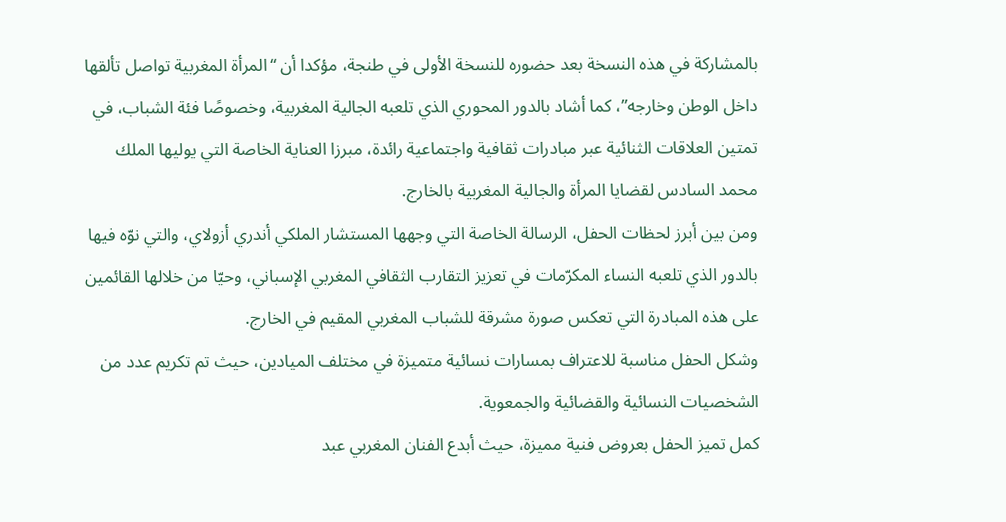بالمشاركة في هذه النسخة بعد حضوره للنسخة الأولى في طنجة، مؤكدا أن “المرأة المغربية تواصل تألقها داخل الوطن وخارجه”، كما أشاد بالدور المحوري الذي تلعبه الجالية المغربية، وخصوصًا فئة الشباب، في تمتين العلاقات الثنائية عبر مبادرات ثقافية واجتماعية رائدة، مبرزا العناية الخاصة التي يوليها الملك محمد السادس لقضايا المرأة والجالية المغربية بالخارج.
ومن بين أبرز لحظات الحفل، الرسالة الخاصة التي وجهها المستشار الملكي أندري أزولاي، والتي نوّه فيها بالدور الذي تلعبه النساء المكرّمات في تعزيز التقارب الثقافي المغربي الإسباني، وحيّا من خلالها القائمين على هذه المبادرة التي تعكس صورة مشرقة للشباب المغربي المقيم في الخارج.
وشكل الحفل مناسبة للاعتراف بمسارات نسائية متميزة في مختلف الميادين، حيث تم تكريم عدد من الشخصيات النسائية والقضائية والجمعوية.
كمل تميز الحفل بعروض فنية مميزة، حيث أبدع الفنان المغربي عبد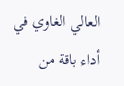العالي الغاوي في أداء باقة من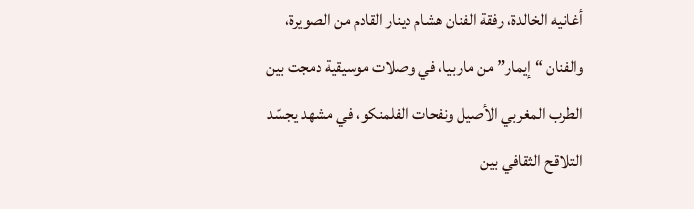أغانيه الخالدة، رفقة الفنان هشام دينار القادم من الصويرة، والفنان “إيمار” من ماربيا، في وصلات موسيقية دمجت بين الطرب المغربي الأصيل ونفحات الفلمنكو، في مشهد يجسّد التلاقح الثقافي بين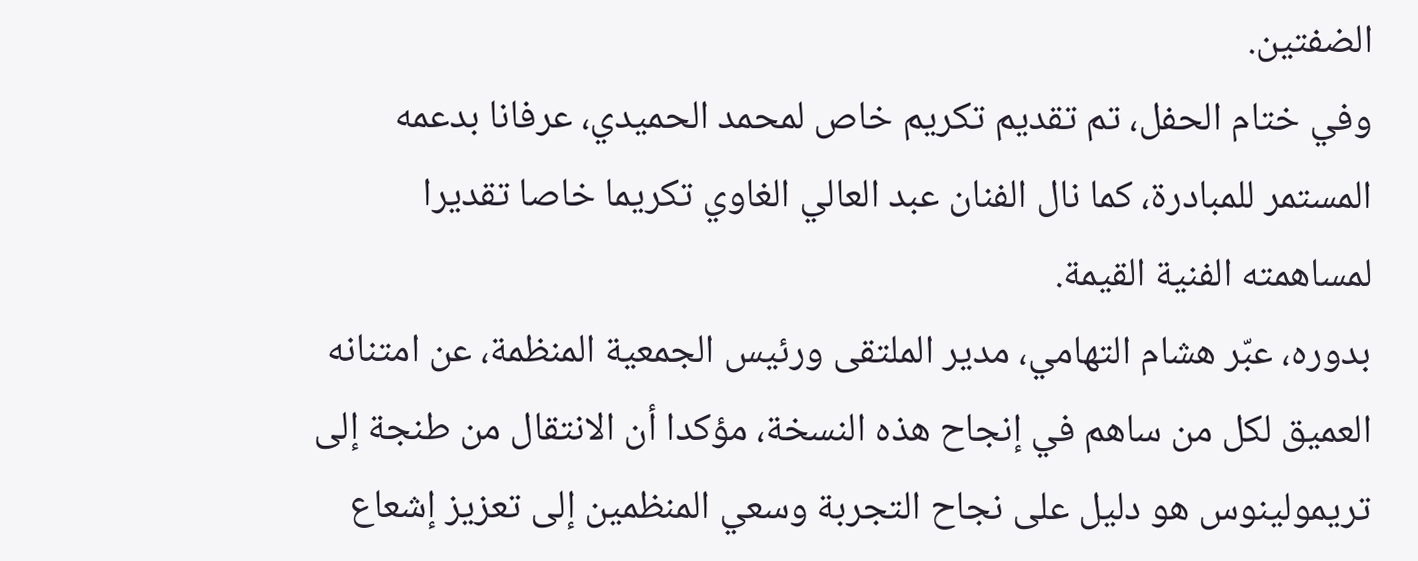الضفتين.
وفي ختام الحفل، تم تقديم تكريم خاص لمحمد الحميدي، عرفانا بدعمه المستمر للمبادرة، كما نال الفنان عبد العالي الغاوي تكريما خاصا تقديرا لمساهمته الفنية القيمة.
بدوره، عبّر هشام التهامي، مدير الملتقى ورئيس الجمعية المنظمة، عن امتنانه العميق لكل من ساهم في إنجاح هذه النسخة، مؤكدا أن الانتقال من طنجة إلى تريمولينوس هو دليل على نجاح التجربة وسعي المنظمين إلى تعزيز إشعاع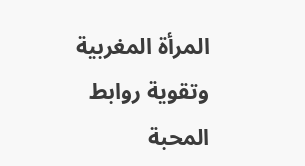المرأة المغربية وتقوية روابط المحبة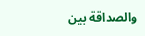والصداقة بين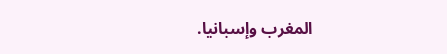المغرب وإسبانيا.